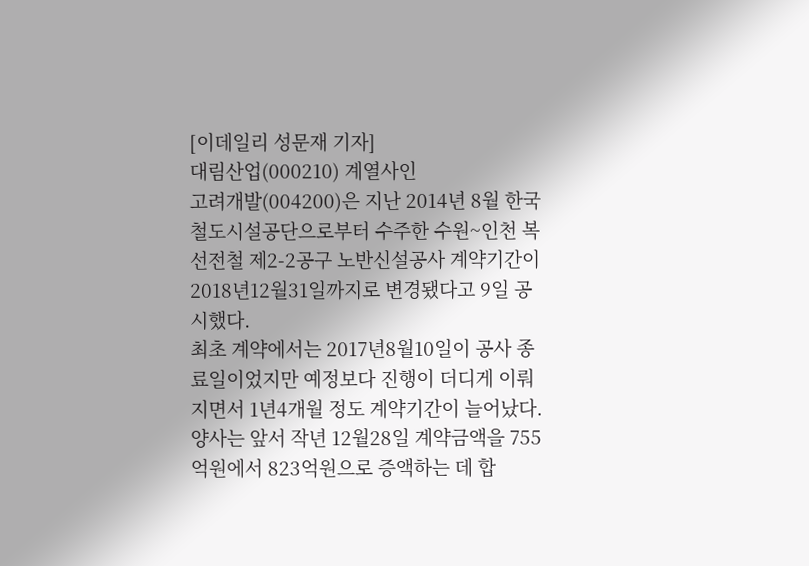[이데일리 성문재 기자]
대림산업(000210) 계열사인
고려개발(004200)은 지난 2014년 8월 한국철도시설공단으로부터 수주한 수원~인천 복선전철 제2-2공구 노반신설공사 계약기간이 2018년12월31일까지로 변경됐다고 9일 공시했다.
최초 계약에서는 2017년8월10일이 공사 종료일이었지만 예정보다 진행이 더디게 이뤄지면서 1년4개월 정도 계약기간이 늘어났다. 양사는 앞서 작년 12월28일 계약금액을 755억원에서 823억원으로 증액하는 데 합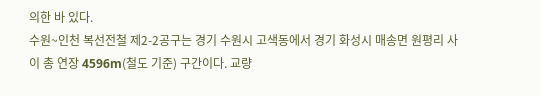의한 바 있다.
수원~인천 복선전철 제2-2공구는 경기 수원시 고색동에서 경기 화성시 매송면 원평리 사이 총 연장 4596m(철도 기준) 구간이다. 교량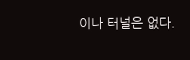이나 터널은 없다.